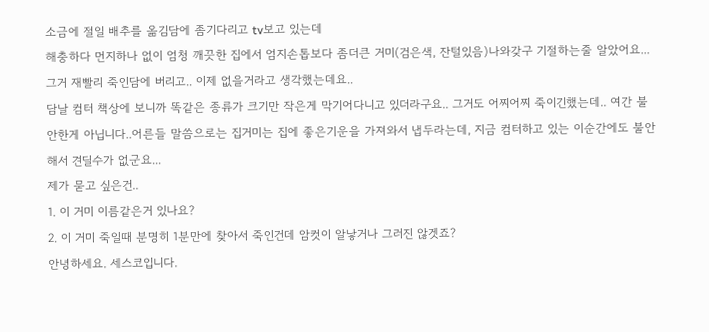소금에 절일 배추를 옮김담에 좀기다리고 tv보고 있는데
해충하다 먼지하나 없이 엄청 깨끗한 집에서 엄지손톱보다 좀더큰 거미(검은색, 잔털있음)나와갖구 기절하는줄 알았어요...
그거 재빨리 죽인담에 버리고.. 이제 없을거라고 생각했는데요..
담날 컴터 책상에 보니까 똑같은 종류가 크기만 작은게 막기어다니고 있더라구요.. 그거도 어찌어찌 죽이긴했는데.. 여간 불안한게 아닙니다..어른들 말씀으로는 집거미는 집에 좋은기운을 가져와서 냅두라는데, 지금 컴터하고 있는 이순간에도 불안해서 견딜수가 없군요...
제가 묻고 싶은건..
1. 이 거미 이름같은거 있나요?
2. 이 거미 죽일때 분명히 1분만에 찾아서 죽인건데 암컷이 알낳거나 그러진 않겟죠?
안녕하세요. 세스코입니다.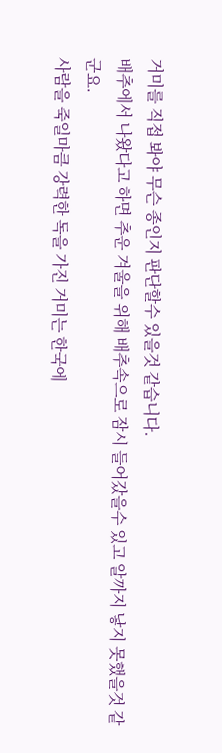거미를 직접 봐야 무슨 종인지 판단할수 있을것 같습니다.
배추에서 나왔다고 하면 추운 겨울을 위해 배추속으로 잠시 들어갔을수 있고 알까지 낳지 못했을것 같군요.
사람을 죽일마큼 강력한 독을 가진 거미는 한국에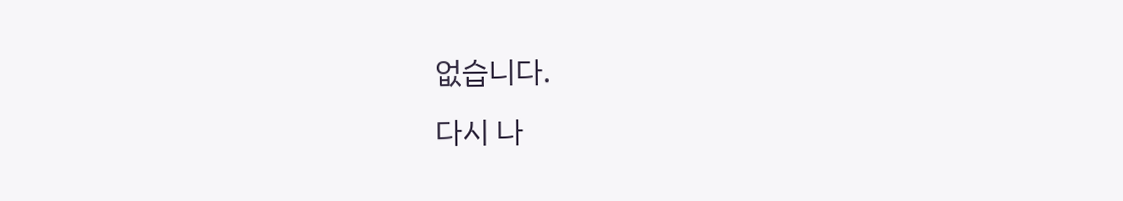없습니다.
다시 나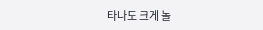타나도 크게 놀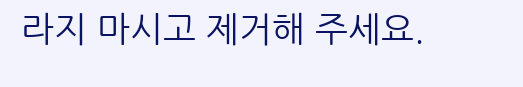라지 마시고 제거해 주세요.